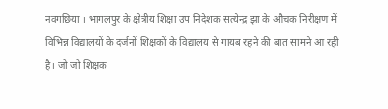नवगछिया । भागलपुर के क्षेत्रीय शिक्षा उप निदेशक सत्येन्द्र झा के औचक निरीक्षण में विभिन्न विद्यालयों के दर्जनों शिक्षकों के विद्यालय से गायब रहने की बात सामने आ रही है। जो जो शिक्षक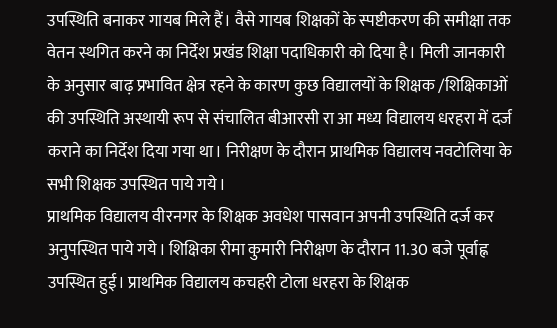उपस्थिति बनाकर गायब मिले हैं। वैसे गायब शिक्षकों के स्पष्टीकरण की समीक्षा तक वेतन स्थगित करने का निर्देश प्रखंड शिक्षा पदाधिकारी को दिया है। मिली जानकारी के अनुसार बाढ़ प्रभावित क्षेत्र रहने के कारण कुछ विद्यालयों के शिक्षक /शिक्षिकाओं की उपस्थिति अस्थायी रूप से संचालित बीआरसी रा आ मध्य विद्यालय धरहरा में दर्ज कराने का निर्देश दिया गया था। निरीक्षण के दौरान प्राथमिक विद्यालय नवटोलिया के सभी शिक्षक उपस्थित पाये गये।
प्राथमिक विद्यालय वीरनगर के शिक्षक अवधेश पासवान अपनी उपस्थिति दर्ज कर अनुपस्थित पाये गये। शिक्षिका रीमा कुमारी निरीक्षण के दौरान 11.30 बजे पूर्वाह्न उपस्थित हुई। प्राथमिक विद्यालय कचहरी टोला धरहरा के शिक्षक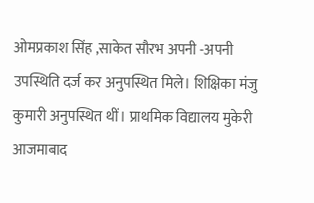ओमप्रकाश सिंह ,साकेत सौरभ अपनी -अपनी उपस्थिति दर्ज कर अनुपस्थित मिले। शिक्षिका मंजु कुमारी अनुपस्थित थीं। प्राथमिक विद्यालय मुकेरी आजमाबाद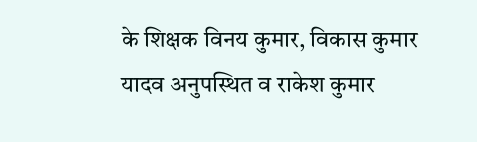के शिक्षक विनय कुमार, विकास कुमार यादव अनुपस्थित व राकेश कुमार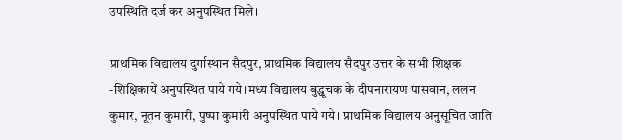उपस्थिति दर्ज कर अनुपस्थित मिले।

प्राथमिक विद्यालय दुर्गास्थान सैदपुर, प्राथमिक विद्यालय सैदपुर उत्तर के सभी शिक्षक -शिक्षिकायें अनुपस्थित पाये गये।मध्य विद्यालय बुद्धूचक के दीपनारायण पासवान, ललन कुमार, नूतन कुमारी, पुष्पा कुमारी अनुपस्थित पाये गये। प्राथमिक विद्यालय अनुसूचित जाति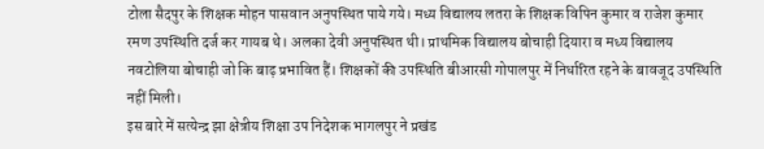टोला सैदपुर के शिक्षक मोहन पासवान अनुपस्थित पाये गये। मध्य विद्यालय लतरा के शिक्षक विपिन कुमार व राजेश कुमार रमण उपस्थिति दर्ज कर गायब थे। अलका देवी अनुपस्थित थी। प्राथमिक विद्यालय बोचाही दियारा व मध्य विद्यालय नवटोलिया बोचाही जो कि बाढ़ प्रभावित हैं। शिक्षकों की उपस्थिति बीआरसी गोपालपुर में निर्धारित रहने के बावजूद उपस्थिति नहीं मिली।
इस बारे में सत्येन्द्र झा क्षेत्रीय शिक्षा उप निदेशक भागलपुर ने प्रखंड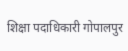शिक्षा पदाधिकारी गोपालपुर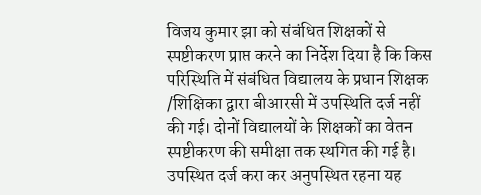विजय कुमार झा को संबंधित शिक्षकों से स्पष्टीकरण प्राप्त करने का निर्देश दिया है कि किस परिस्थिति में संबंधित विद्यालय के प्रधान शिक्षक /शिक्षिका द्वारा बीआरसी में उपस्थिति दर्ज नहीं की गई। दोनों विद्यालयों के शिक्षकों का वेतन स्पष्टीकरण की समीक्षा तक स्थगित की गई है। उपस्थित दर्ज करा कर अनुपस्थित रहना यह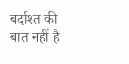बर्दाश्त की बात नहीं है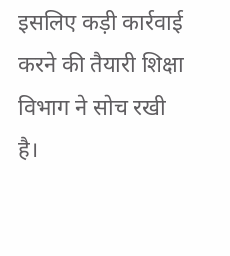इसलिए कड़ी कार्रवाई करने की तैयारी शिक्षा विभाग ने सोच रखी है।